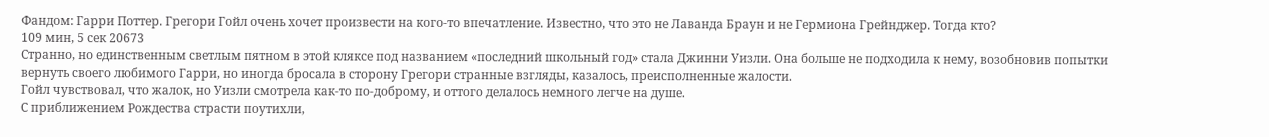Фандом: Гарри Поттер. Грегори Гойл очень хочет произвести на кого-то впечатление. Известно, что это не Лаванда Браун и не Гермиона Грейнджер. Тогда кто?
109 мин, 5 сек 20673
Странно, но единственным светлым пятном в этой кляксе под названием «последний школьный год» стала Джинни Уизли. Она больше не подходила к нему, возобновив попытки вернуть своего любимого Гарри, но иногда бросала в сторону Грегори странные взгляды, казалось, преисполненные жалости.
Гойл чувствовал, что жалок, но Уизли смотрела как-то по-доброму, и оттого делалось немного легче на душе.
С приближением Рождества страсти поутихли,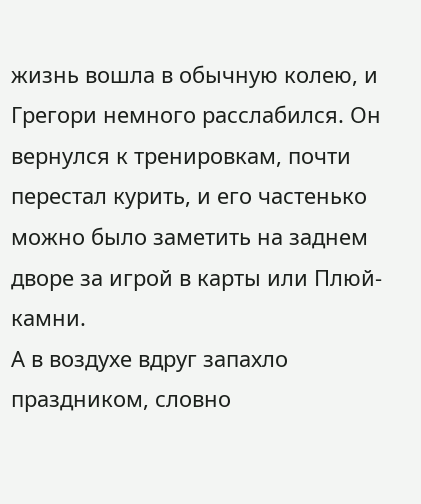жизнь вошла в обычную колею, и Грегори немного расслабился. Он вернулся к тренировкам, почти перестал курить, и его частенько можно было заметить на заднем дворе за игрой в карты или Плюй-камни.
А в воздухе вдруг запахло праздником, словно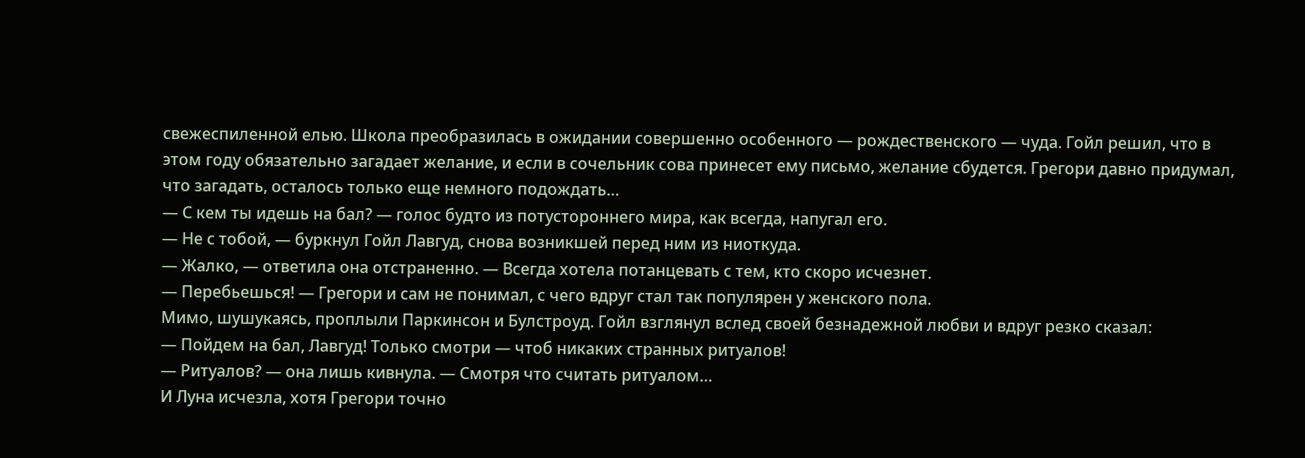свежеспиленной елью. Школа преобразилась в ожидании совершенно особенного — рождественского — чуда. Гойл решил, что в этом году обязательно загадает желание, и если в сочельник сова принесет ему письмо, желание сбудется. Грегори давно придумал, что загадать, осталось только еще немного подождать…
— С кем ты идешь на бал? — голос будто из потустороннего мира, как всегда, напугал его.
— Не с тобой, — буркнул Гойл Лавгуд, снова возникшей перед ним из ниоткуда.
— Жалко, — ответила она отстраненно. — Всегда хотела потанцевать с тем, кто скоро исчезнет.
— Перебьешься! — Грегори и сам не понимал, с чего вдруг стал так популярен у женского пола.
Мимо, шушукаясь, проплыли Паркинсон и Булстроуд. Гойл взглянул вслед своей безнадежной любви и вдруг резко сказал:
— Пойдем на бал, Лавгуд! Только смотри — чтоб никаких странных ритуалов!
— Ритуалов? — она лишь кивнула. — Смотря что считать ритуалом…
И Луна исчезла, хотя Грегори точно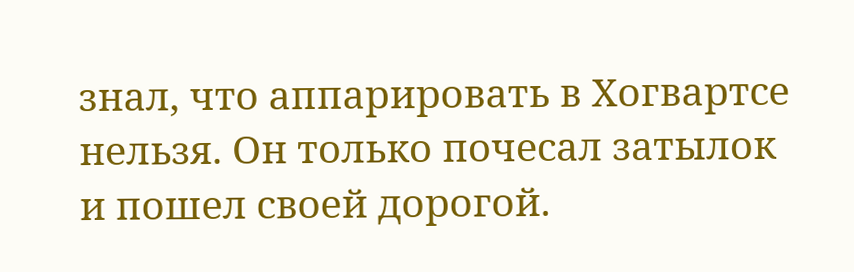знал, что аппарировать в Хогвартсе нельзя. Он только почесал затылок и пошел своей дорогой.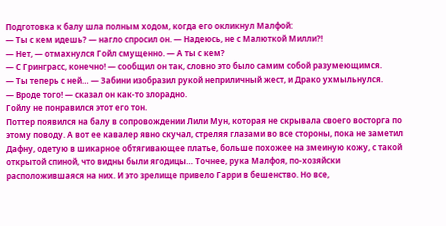Подготовка к балу шла полным ходом, когда его окликнул Малфой:
— Ты с кем идешь? — нагло спросил он. — Надеюсь, не с Малюткой Милли?!
— Нет, — отмахнулся Гойл смущенно. — А ты с кем?
— С Гринграсс, конечно! — сообщил он так, словно это было самим собой разумеющимся.
— Ты теперь с ней… — Забини изобразил рукой неприличный жест, и Драко ухмыльнулся.
— Вроде того! — сказал он как-то злорадно.
Гойлу не понравился этот его тон.
Поттер появился на балу в сопровождении Лили Мун, которая не скрывала своего восторга по этому поводу. А вот ее кавалер явно скучал, стреляя глазами во все стороны, пока не заметил Дафну, одетую в шикарное обтягивающее платье, больше похожее на змеиную кожу, с такой открытой спиной, что видны были ягодицы… Точнее, рука Малфоя, по-хозяйски расположившаяся на них. И это зрелище привело Гарри в бешенство. Но все,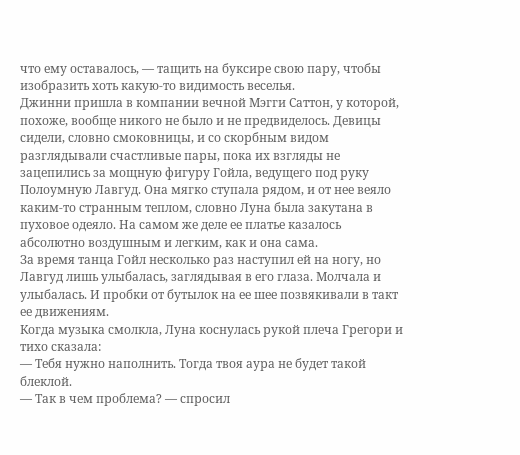что ему оставалось, — тащить на буксире свою пару, чтобы изобразить хоть какую-то видимость веселья.
Джинни пришла в компании вечной Мэгги Саттон, у которой, похоже, вообще никого не было и не предвиделось. Девицы сидели, словно смоковницы, и со скорбным видом разглядывали счастливые пары, пока их взгляды не зацепились за мощную фигуру Гойла, ведущего под руку Полоумную Лавгуд. Она мягко ступала рядом, и от нее веяло каким-то странным теплом, словно Луна была закутана в пуховое одеяло. На самом же деле ее платье казалось абсолютно воздушным и легким, как и она сама.
За время танца Гойл несколько раз наступил ей на ногу, но Лавгуд лишь улыбалась, заглядывая в его глаза. Молчала и улыбалась. И пробки от бутылок на ее шее позвякивали в такт ее движениям.
Когда музыка смолкла, Луна коснулась рукой плеча Грегори и тихо сказала:
— Тебя нужно наполнить. Тогда твоя аура не будет такой блеклой.
— Так в чем проблема? — спросил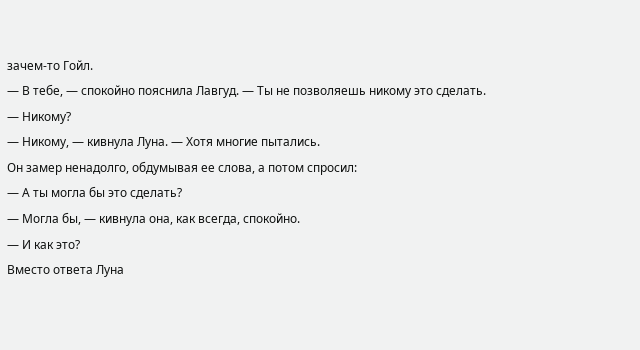зачем-то Гойл.
— В тебе, — спокойно пояснила Лавгуд. — Ты не позволяешь никому это сделать.
— Никому?
— Никому, — кивнула Луна. — Хотя многие пытались.
Он замер ненадолго, обдумывая ее слова, а потом спросил:
— А ты могла бы это сделать?
— Могла бы, — кивнула она, как всегда, спокойно.
— И как это?
Вместо ответа Луна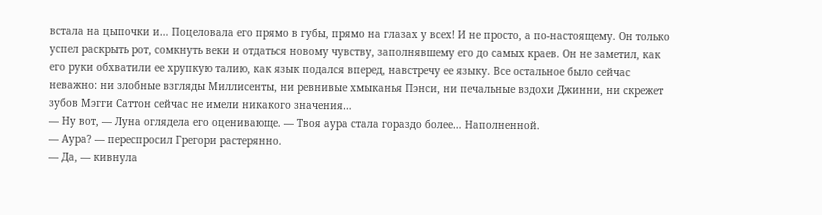встала на цыпочки и… Поцеловала его прямо в губы, прямо на глазах у всех! И не просто, а по-настоящему. Он только успел раскрыть рот, сомкнуть веки и отдаться новому чувству, заполнявшему его до самых краев. Он не заметил, как его руки обхватили ее хрупкую талию, как язык подался вперед, навстречу ее языку. Все остальное было сейчас неважно: ни злобные взгляды Миллисенты, ни ревнивые хмыканья Пэнси, ни печальные вздохи Джинни, ни скрежет зубов Мэгги Саттон сейчас не имели никакого значения…
— Ну вот, — Луна оглядела его оценивающе. — Твоя аура стала гораздо более… Наполненной.
— Аура? — переспросил Грегори растерянно.
— Да, — кивнула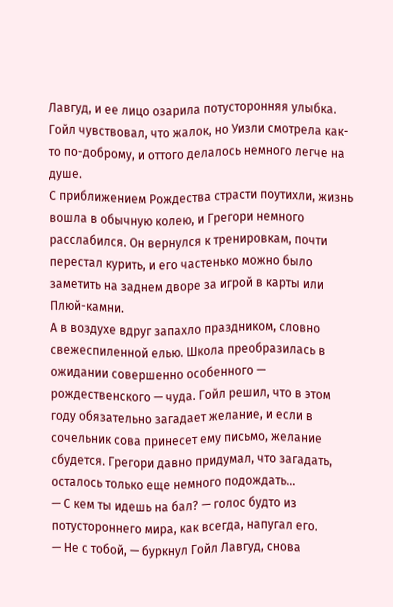Лавгуд, и ее лицо озарила потусторонняя улыбка.
Гойл чувствовал, что жалок, но Уизли смотрела как-то по-доброму, и оттого делалось немного легче на душе.
С приближением Рождества страсти поутихли, жизнь вошла в обычную колею, и Грегори немного расслабился. Он вернулся к тренировкам, почти перестал курить, и его частенько можно было заметить на заднем дворе за игрой в карты или Плюй-камни.
А в воздухе вдруг запахло праздником, словно свежеспиленной елью. Школа преобразилась в ожидании совершенно особенного — рождественского — чуда. Гойл решил, что в этом году обязательно загадает желание, и если в сочельник сова принесет ему письмо, желание сбудется. Грегори давно придумал, что загадать, осталось только еще немного подождать…
— С кем ты идешь на бал? — голос будто из потустороннего мира, как всегда, напугал его.
— Не с тобой, — буркнул Гойл Лавгуд, снова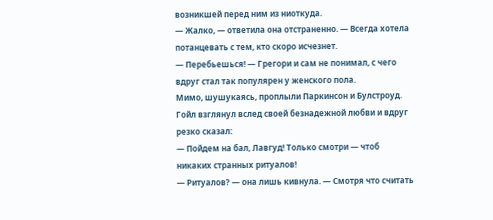возникшей перед ним из ниоткуда.
— Жалко, — ответила она отстраненно. — Всегда хотела потанцевать с тем, кто скоро исчезнет.
— Перебьешься! — Грегори и сам не понимал, с чего вдруг стал так популярен у женского пола.
Мимо, шушукаясь, проплыли Паркинсон и Булстроуд. Гойл взглянул вслед своей безнадежной любви и вдруг резко сказал:
— Пойдем на бал, Лавгуд! Только смотри — чтоб никаких странных ритуалов!
— Ритуалов? — она лишь кивнула. — Смотря что считать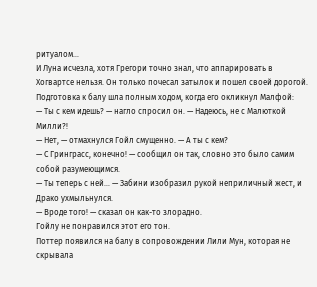ритуалом…
И Луна исчезла, хотя Грегори точно знал, что аппарировать в Хогвартсе нельзя. Он только почесал затылок и пошел своей дорогой.
Подготовка к балу шла полным ходом, когда его окликнул Малфой:
— Ты с кем идешь? — нагло спросил он. — Надеюсь, не с Малюткой Милли?!
— Нет, — отмахнулся Гойл смущенно. — А ты с кем?
— С Гринграсс, конечно! — сообщил он так, словно это было самим собой разумеющимся.
— Ты теперь с ней… — Забини изобразил рукой неприличный жест, и Драко ухмыльнулся.
— Вроде того! — сказал он как-то злорадно.
Гойлу не понравился этот его тон.
Поттер появился на балу в сопровождении Лили Мун, которая не скрывала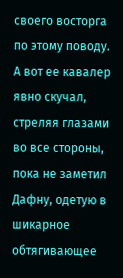своего восторга по этому поводу. А вот ее кавалер явно скучал, стреляя глазами во все стороны, пока не заметил Дафну, одетую в шикарное обтягивающее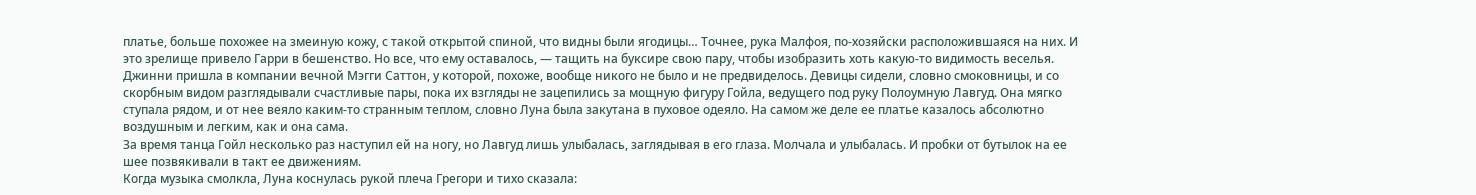платье, больше похожее на змеиную кожу, с такой открытой спиной, что видны были ягодицы… Точнее, рука Малфоя, по-хозяйски расположившаяся на них. И это зрелище привело Гарри в бешенство. Но все, что ему оставалось, — тащить на буксире свою пару, чтобы изобразить хоть какую-то видимость веселья.
Джинни пришла в компании вечной Мэгги Саттон, у которой, похоже, вообще никого не было и не предвиделось. Девицы сидели, словно смоковницы, и со скорбным видом разглядывали счастливые пары, пока их взгляды не зацепились за мощную фигуру Гойла, ведущего под руку Полоумную Лавгуд. Она мягко ступала рядом, и от нее веяло каким-то странным теплом, словно Луна была закутана в пуховое одеяло. На самом же деле ее платье казалось абсолютно воздушным и легким, как и она сама.
За время танца Гойл несколько раз наступил ей на ногу, но Лавгуд лишь улыбалась, заглядывая в его глаза. Молчала и улыбалась. И пробки от бутылок на ее шее позвякивали в такт ее движениям.
Когда музыка смолкла, Луна коснулась рукой плеча Грегори и тихо сказала: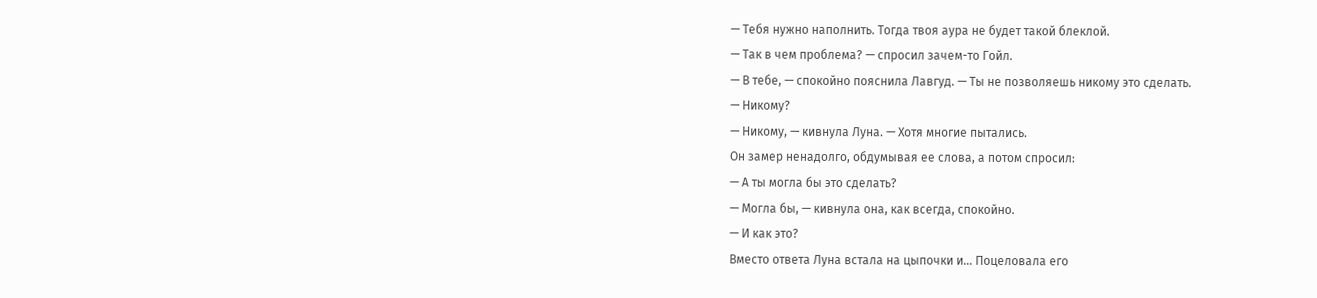— Тебя нужно наполнить. Тогда твоя аура не будет такой блеклой.
— Так в чем проблема? — спросил зачем-то Гойл.
— В тебе, — спокойно пояснила Лавгуд. — Ты не позволяешь никому это сделать.
— Никому?
— Никому, — кивнула Луна. — Хотя многие пытались.
Он замер ненадолго, обдумывая ее слова, а потом спросил:
— А ты могла бы это сделать?
— Могла бы, — кивнула она, как всегда, спокойно.
— И как это?
Вместо ответа Луна встала на цыпочки и… Поцеловала его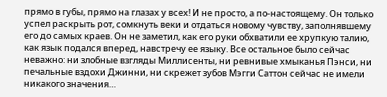прямо в губы, прямо на глазах у всех! И не просто, а по-настоящему. Он только успел раскрыть рот, сомкнуть веки и отдаться новому чувству, заполнявшему его до самых краев. Он не заметил, как его руки обхватили ее хрупкую талию, как язык подался вперед, навстречу ее языку. Все остальное было сейчас неважно: ни злобные взгляды Миллисенты, ни ревнивые хмыканья Пэнси, ни печальные вздохи Джинни, ни скрежет зубов Мэгги Саттон сейчас не имели никакого значения…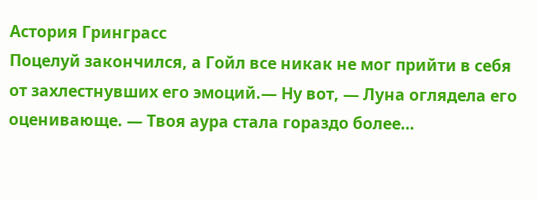Астория Гринграсс
Поцелуй закончился, а Гойл все никак не мог прийти в себя от захлестнувших его эмоций.— Ну вот, — Луна оглядела его оценивающе. — Твоя аура стала гораздо более…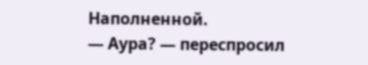Наполненной.
— Аура? — переспросил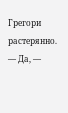Грегори растерянно.
— Да, —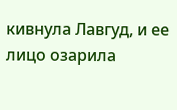кивнула Лавгуд, и ее лицо озарила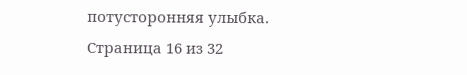потусторонняя улыбка.
Страница 16 из 32